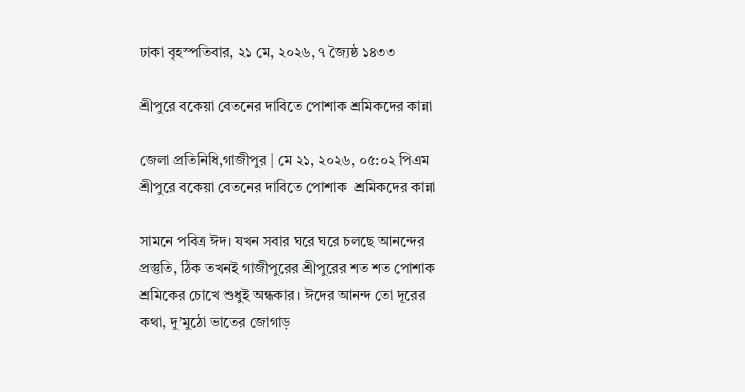ঢাকা বৃহস্পতিবার, ২১ মে, ২০২৬, ৭ জ্যৈষ্ঠ ১৪৩৩

শ্রীপুরে বকেয়া বেতনের দাবিতে পোশাক শ্রমিকদের কান্না

জেলা প্রতিনিধি,গাজীপুর | মে ২১, ২০২৬, ০৫:০২ পিএম শ্রীপুরে বকেয়া বেতনের দাবিতে পোশাক  শ্রমিকদের কান্না

সামনে পবিত্র ঈদ। যখন সবার ঘরে ঘরে চলছে আনন্দের প্রস্তুতি, ঠিক তখনই গাজীপুরের শ্রীপুরের শত শত পোশাক শ্রমিকের চোখে শুধুই অন্ধকার। ঈদের আনন্দ তো দূরের কথা, দু’মুঠো ভাতের জোগাড়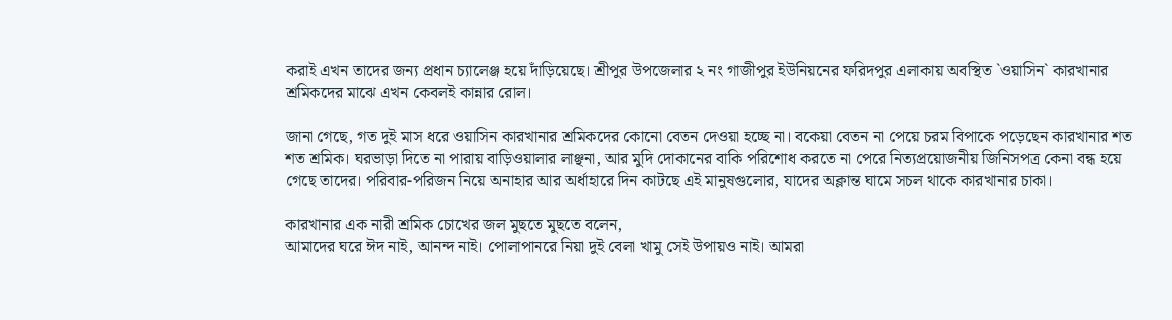করাই এখন তাদের জন্য প্রধান চ্যালেঞ্জ হয়ে দাঁড়িয়েছে। শ্রীপুর উপজেলার ২ নং গাজীপুর ইউনিয়নের ফরিদপুর এলাকায় অবস্থিত ‍‍`ওয়াসিন‍‍` কারখানার শ্রমিকদের মাঝে এখন কেবলই কান্নার রোল।

জানা গেছে, গত দুই মাস ধরে ওয়াসিন কারখানার শ্রমিকদের কোনো বেতন দেওয়া হচ্ছে না। বকেয়া বেতন না পেয়ে চরম বিপাকে পড়েছেন কারখানার শত শত শ্রমিক। ঘরভাড়া দিতে না পারায় বাড়িওয়ালার লাঞ্ছনা, আর মুদি দোকানের বাকি পরিশোধ করতে না পেরে নিত্যপ্রয়োজনীয় জিনিসপত্র কেনা বন্ধ হয়ে গেছে তাদের। পরিবার-পরিজন নিয়ে অনাহার আর অর্ধাহারে দিন কাটছে এই মানুষগুলোর, যাদের অক্লান্ত ঘামে সচল থাকে কারখানার চাকা।

কারখানার এক নারী শ্রমিক চোখের জল মুছতে মুছতে বলেন,
আমাদের ঘরে ঈদ নাই, আনন্দ নাই। পোলাপানরে নিয়া দুই বেলা খামু সেই উপায়ও নাই। আমরা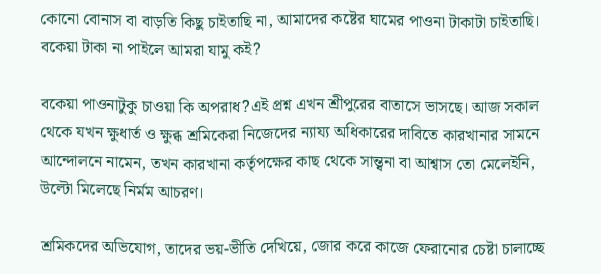কোনো বোনাস বা বাড়তি কিছু চাইতাছি না, আমাদের কষ্টের ঘামের পাওনা টাকাটা চাইতাছি। বকেয়া টাকা না পাইলে আমরা যামু কই?

বকেয়া পাওনাটুকু চাওয়া কি অপরাধ?এই প্রশ্ন এখন শ্রীপুরের বাতাসে ভাসছে। আজ সকাল থেকে যখন ক্ষুধার্ত ও ক্ষুব্ধ শ্রমিকেরা নিজেদের ন্যায্য অধিকারের দাবিতে কারখানার সামনে আন্দোলনে নামেন, তখন কারখানা কর্তৃপক্ষের কাছ থেকে সান্ত্বনা বা আশ্বাস তো মেলেইনি, উল্টো মিলেছে নির্মম আচরণ।

শ্রমিকদের অভিযোগ, তাদের ভয়-ভীতি দেখিয়ে, জোর করে কাজে ফেরানোর চেষ্টা চালাচ্ছে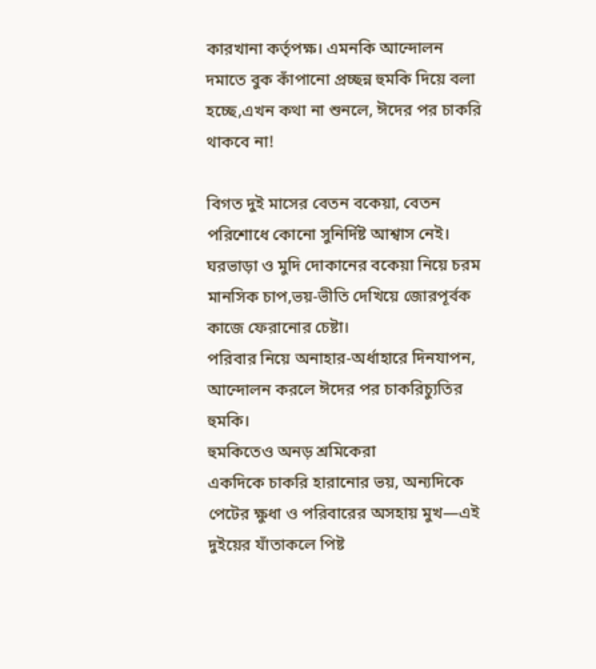কারখানা কর্তৃপক্ষ। এমনকি আন্দোলন দমাতে বুক কাঁপানো প্রচ্ছন্ন হুমকি দিয়ে বলা হচ্ছে,এখন কথা না শুনলে, ঈদের পর চাকরি থাকবে না!

বিগত দুই মাসের বেতন বকেয়া, বেতন পরিশোধে কোনো সুনির্দিষ্ট আশ্বাস নেই।
ঘরভাড়া ও মুদি দোকানের বকেয়া নিয়ে চরম মানসিক চাপ,ভয়-ভীতি দেখিয়ে জোরপূর্বক কাজে ফেরানোর চেষ্টা।
পরিবার নিয়ে অনাহার-অর্ধাহারে দিনযাপন, আন্দোলন করলে ঈদের পর চাকরিচ্যুতির হুমকি।
হুমকিতেও অনড় শ্রমিকেরা
একদিকে চাকরি হারানোর ভয়, অন্যদিকে পেটের ক্ষুধা ও পরিবারের অসহায় মুখ—এই দুইয়ের যাঁতাকলে পিষ্ট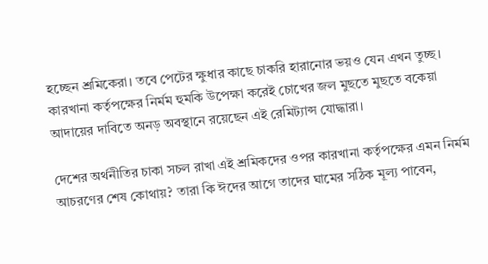হচ্ছেন শ্রমিকেরা। তবে পেটের ক্ষুধার কাছে চাকরি হারানোর ভয়ও যেন এখন তুচ্ছ। কারখানা কর্তৃপক্ষের নির্মম হুমকি উপেক্ষা করেই চোখের জল মুছতে মুছতে বকেয়া আদায়ের দাবিতে অনড় অবস্থানে রয়েছেন এই রেমিট্যান্স যোদ্ধারা।

দেশের অর্থনীতির চাকা সচল রাখা এই শ্রমিকদের ওপর কারখানা কর্তৃপক্ষের এমন নির্মম আচরণের শেষ কোথায়? তারা কি ঈদের আগে তাদের ঘামের সঠিক মূল্য পাবেন,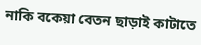নাকি বকেয়া বেতন ছাড়াই কাটাতে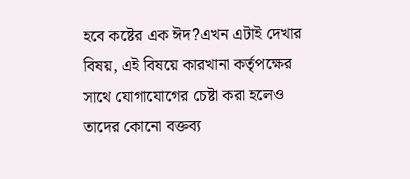হবে কষ্টের এক ঈদ?এখন এটাই দেখার বিষয়, এই বিষয়ে কারখানা কর্তৃপক্ষের সাথে যোগাযোগের চেষ্টা করা হলেও তাদের কোনো বক্তব্য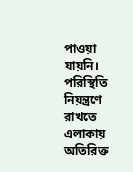পাওয়া যায়নি। পরিস্থিতি নিয়ন্ত্রণে রাখতে এলাকায় অতিরিক্ত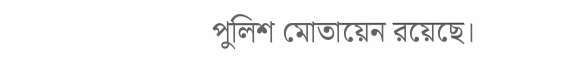পুলিশ মোতায়েন রয়েছে।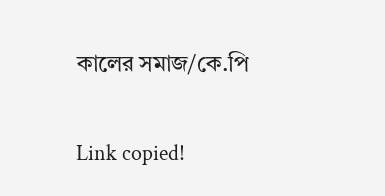কালের সমাজ/কে.পি

Link copied!